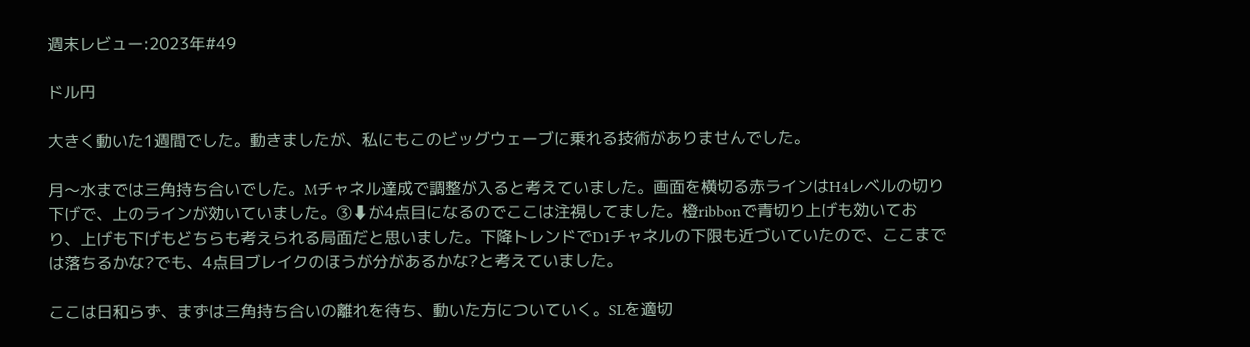週末レビュー:2023年#49

ドル円

大きく動いた1週間でした。動きましたが、私にもこのビッグウェーブに乗れる技術がありませんでした。

月〜水までは三角持ち合いでした。Mチャネル達成で調整が入ると考えていました。画面を横切る赤ラインはH4レベルの切り下げで、上のラインが効いていました。③⬇が4点目になるのでここは注視してました。橙ribbonで青切り上げも効いており、上げも下げもどちらも考えられる局面だと思いました。下降トレンドでD1チャネルの下限も近づいていたので、ここまでは落ちるかな?でも、4点目ブレイクのほうが分があるかな?と考えていました。

ここは日和らず、まずは三角持ち合いの離れを待ち、動いた方についていく。SLを適切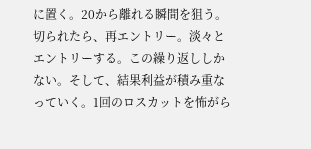に置く。20から離れる瞬間を狙う。切られたら、再エントリー。淡々とエントリーする。この繰り返ししかない。そして、結果利益が積み重なっていく。1回のロスカットを怖がら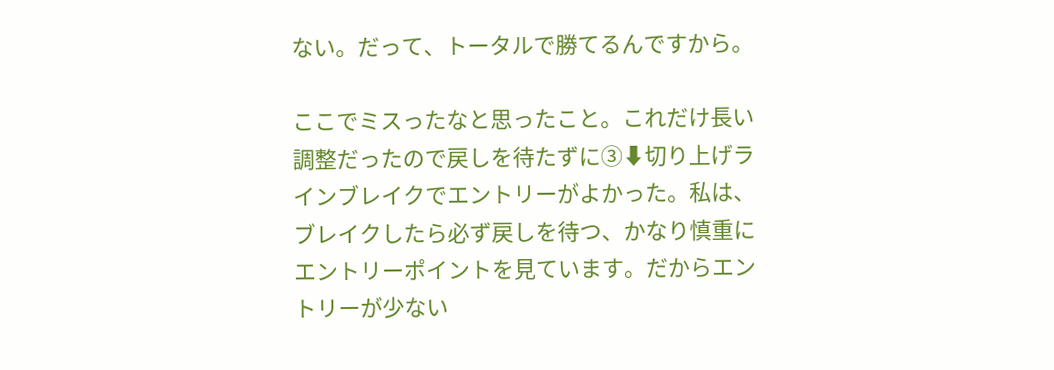ない。だって、トータルで勝てるんですから。

ここでミスったなと思ったこと。これだけ長い調整だったので戻しを待たずに③⬇切り上げラインブレイクでエントリーがよかった。私は、ブレイクしたら必ず戻しを待つ、かなり慎重にエントリーポイントを見ています。だからエントリーが少ない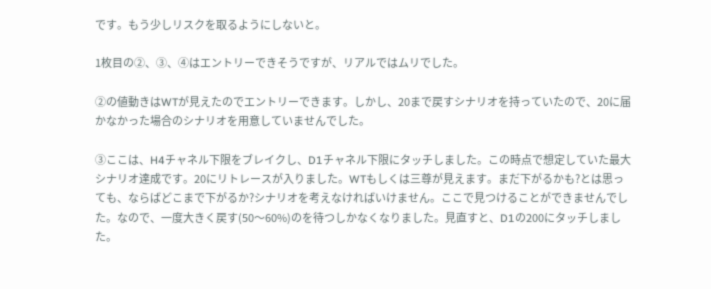です。もう少しリスクを取るようにしないと。

1枚目の②、③、④はエントリーできそうですが、リアルではムリでした。

②の値動きはWTが見えたのでエントリーできます。しかし、20まで戻すシナリオを持っていたので、20に届かなかった場合のシナリオを用意していませんでした。

③ここは、H4チャネル下限をブレイクし、D1チャネル下限にタッチしました。この時点で想定していた最大シナリオ達成です。20にリトレースが入りました。WTもしくは三尊が見えます。まだ下がるかも?とは思っても、ならばどこまで下がるか?シナリオを考えなければいけません。ここで見つけることができませんでした。なので、一度大きく戻す(50〜60%)のを待つしかなくなりました。見直すと、D1の200にタッチしました。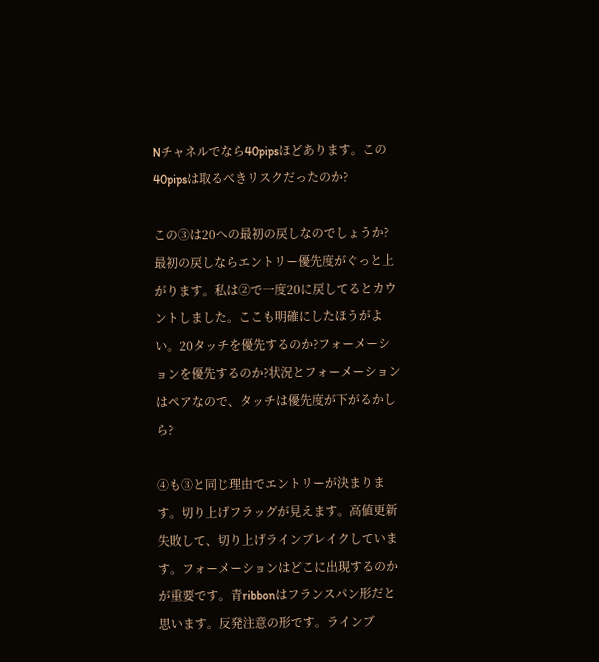Nチャネルでなら40pipsほどあります。この40pipsは取るべきリスクだったのか?

この③は20への最初の戻しなのでしょうか?最初の戻しならエントリー優先度がぐっと上がります。私は②で一度20に戻してるとカウントしました。ここも明確にしたほうがよい。20タッチを優先するのか?フォーメーションを優先するのか?状況とフォーメーションはペアなので、タッチは優先度が下がるかしら?

④も③と同じ理由でエントリーが決まります。切り上げフラッグが見えます。高値更新失敗して、切り上げラインブレイクしています。フォーメーションはどこに出現するのかが重要です。青ribbonはフランスパン形だと思います。反発注意の形です。ラインブ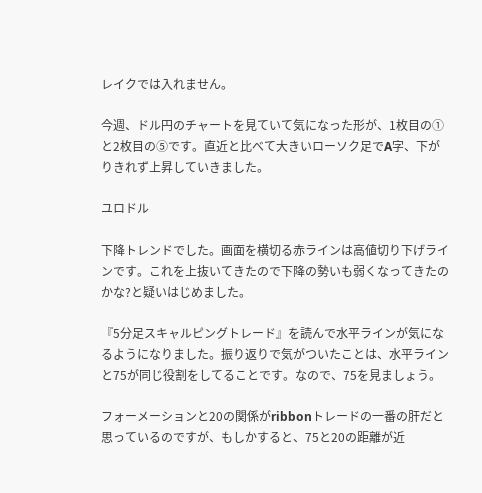レイクでは入れません。

今週、ドル円のチャートを見ていて気になった形が、1枚目の①と2枚目の⑤です。直近と比べて大きいローソク足でA字、下がりきれず上昇していきました。

ユロドル

下降トレンドでした。画面を横切る赤ラインは高値切り下げラインです。これを上抜いてきたので下降の勢いも弱くなってきたのかな?と疑いはじめました。

『5分足スキャルピングトレード』を読んで水平ラインが気になるようになりました。振り返りで気がついたことは、水平ラインと75が同じ役割をしてることです。なので、75を見ましょう。

フォーメーションと20の関係がribbonトレードの一番の肝だと思っているのですが、もしかすると、75と20の距離が近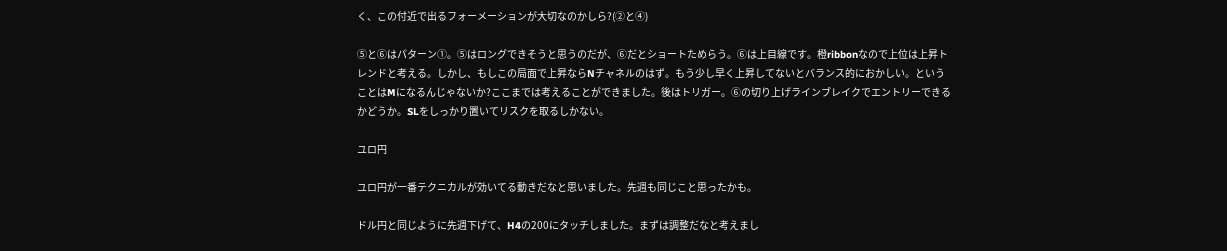く、この付近で出るフォーメーションが大切なのかしら?(②と④)

⑤と⑥はパターン①。⑤はロングできそうと思うのだが、⑥だとショートためらう。⑥は上目線です。橙ribbonなので上位は上昇トレンドと考える。しかし、もしこの局面で上昇ならNチャネルのはず。もう少し早く上昇してないとバランス的におかしい。ということはMになるんじゃないか?ここまでは考えることができました。後はトリガー。⑥の切り上げラインブレイクでエントリーできるかどうか。SLをしっかり置いてリスクを取るしかない。

ユロ円

ユロ円が一番テクニカルが効いてる動きだなと思いました。先週も同じこと思ったかも。

ドル円と同じように先週下げて、H4の200にタッチしました。まずは調整だなと考えまし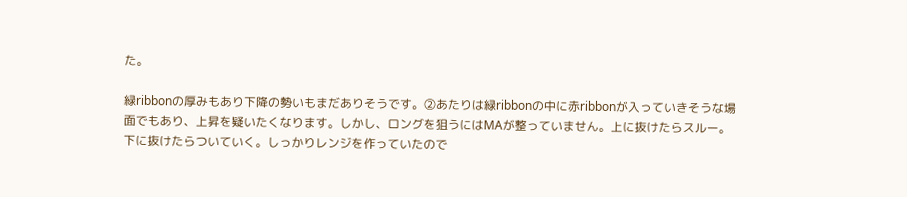た。

緑ribbonの厚みもあり下降の勢いもまだありそうです。②あたりは緑ribbonの中に赤ribbonが入っていきそうな場面でもあり、上昇を疑いたくなります。しかし、ロングを狙うにはMAが整っていません。上に抜けたらスルー。下に抜けたらついていく。しっかりレンジを作っていたので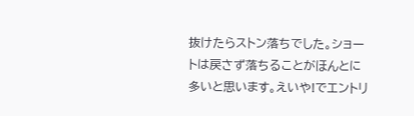抜けたらストン落ちでした。ショートは戻さず落ちることがほんとに多いと思います。えいや!でエントリ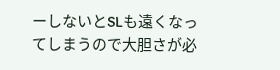ーしないとSLも遠くなってしまうので大胆さが必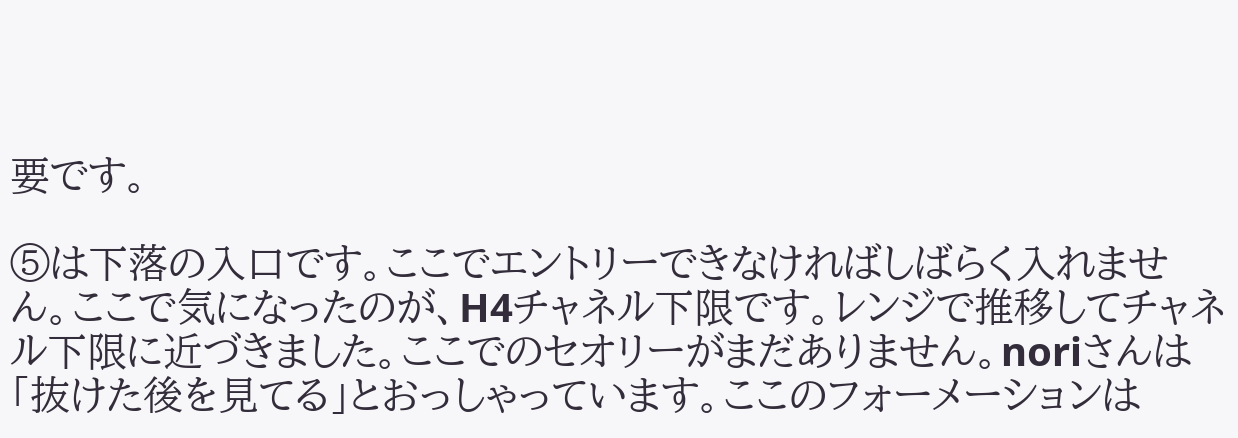要です。

⑤は下落の入口です。ここでエントリーできなければしばらく入れません。ここで気になったのが、H4チャネル下限です。レンジで推移してチャネル下限に近づきました。ここでのセオリーがまだありません。noriさんは「抜けた後を見てる」とおっしゃっています。ここのフォーメーションは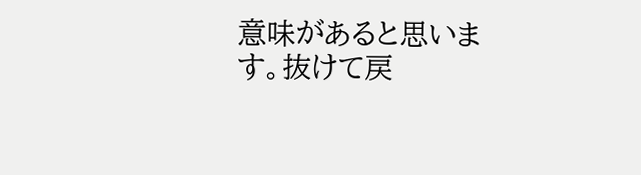意味があると思います。抜けて戻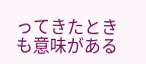ってきたときも意味がある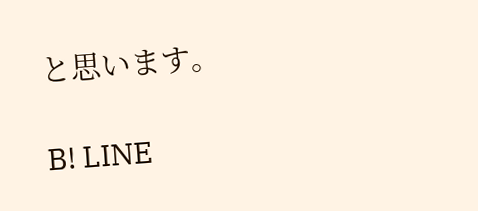と思います。

B! LINE